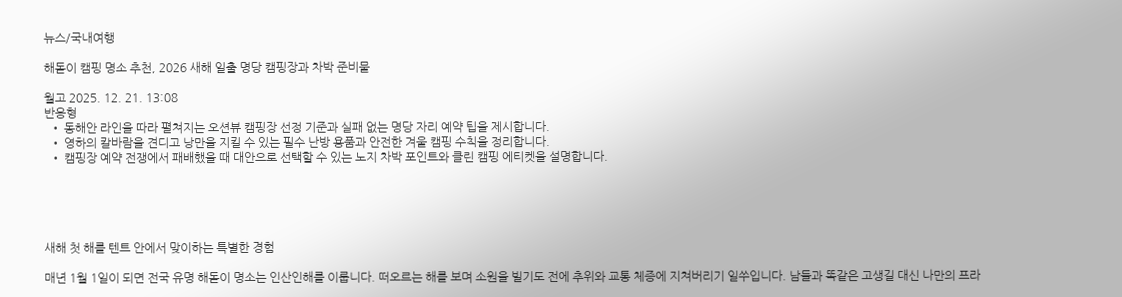뉴스/국내여행

해돋이 캠핑 명소 추천, 2026 새해 일출 명당 캠핑장과 차박 준비물

월고 2025. 12. 21. 13:08
반응형
  • 동해안 라인을 따라 펼쳐지는 오션뷰 캠핑장 선정 기준과 실패 없는 명당 자리 예약 팁을 제시합니다.
  • 영하의 칼바람을 견디고 낭만을 지킬 수 있는 필수 난방 용품과 안전한 겨울 캠핑 수칙을 정리합니다.
  • 캠핑장 예약 전쟁에서 패배했을 때 대안으로 선택할 수 있는 노지 차박 포인트와 클린 캠핑 에티켓을 설명합니다.





새해 첫 해를 텐트 안에서 맞이하는 특별한 경험

매년 1월 1일이 되면 전국 유명 해돋이 명소는 인산인해를 이룹니다. 떠오르는 해를 보며 소원을 빌기도 전에 추위와 교통 체증에 지쳐버리기 일쑤입니다. 남들과 똑같은 고생길 대신 나만의 프라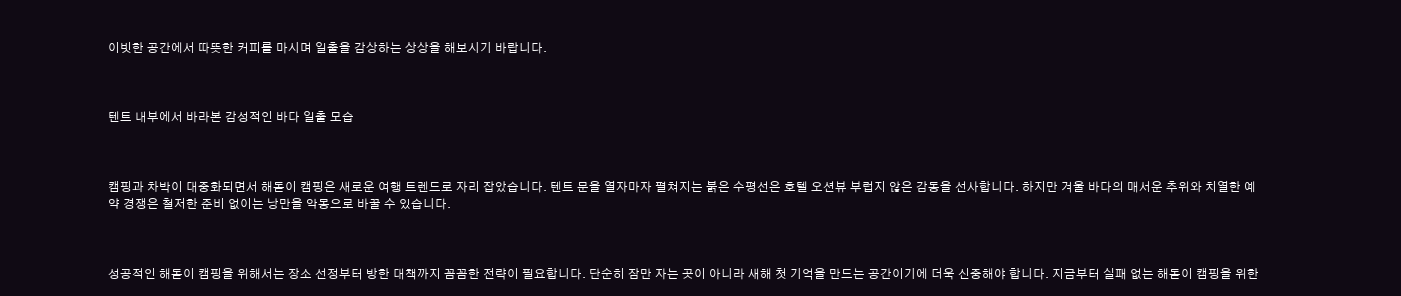이빗한 공간에서 따뜻한 커피를 마시며 일출을 감상하는 상상을 해보시기 바랍니다.



텐트 내부에서 바라본 감성적인 바다 일출 모습



캠핑과 차박이 대중화되면서 해돋이 캠핑은 새로운 여행 트렌드로 자리 잡았습니다. 텐트 문을 열자마자 펼쳐지는 붉은 수평선은 호텔 오션뷰 부럽지 않은 감동을 선사합니다. 하지만 겨울 바다의 매서운 추위와 치열한 예약 경쟁은 철저한 준비 없이는 낭만을 악몽으로 바꿀 수 있습니다.



성공적인 해돋이 캠핑을 위해서는 장소 선정부터 방한 대책까지 꼼꼼한 전략이 필요합니다. 단순히 잠만 자는 곳이 아니라 새해 첫 기억을 만드는 공간이기에 더욱 신중해야 합니다. 지금부터 실패 없는 해돋이 캠핑을 위한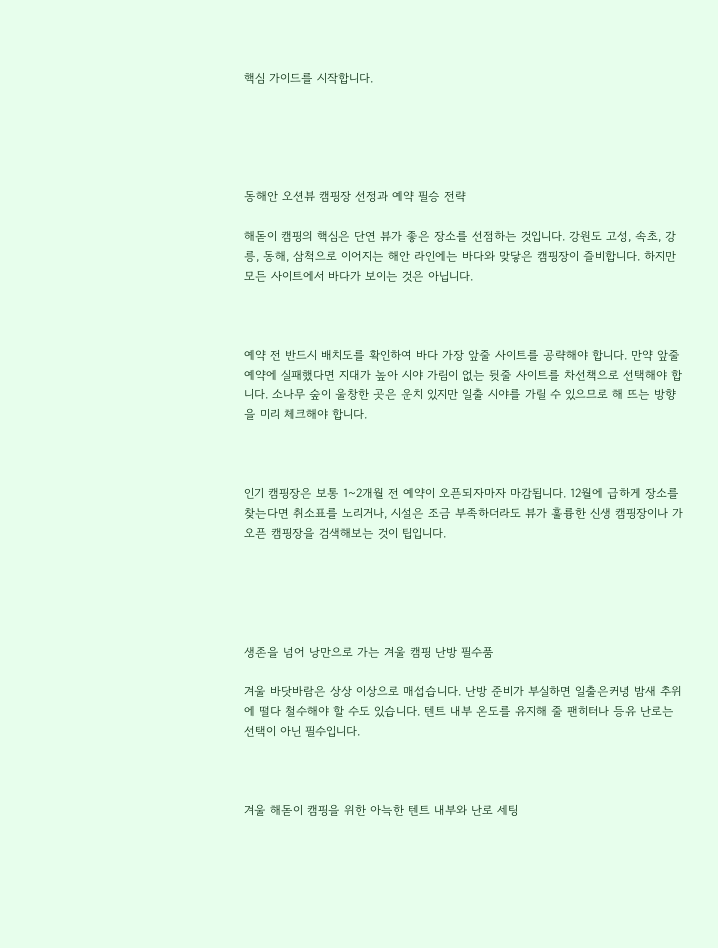핵심 가이드를 시작합니다.





동해안 오션뷰 캠핑장 선정과 예약 필승 전략

해돋이 캠핑의 핵심은 단연 뷰가 좋은 장소를 선점하는 것입니다. 강원도 고성, 속초, 강릉, 동해, 삼척으로 이어지는 해안 라인에는 바다와 맞닿은 캠핑장이 즐비합니다. 하지만 모든 사이트에서 바다가 보이는 것은 아닙니다.



예약 전 반드시 배치도를 확인하여 바다 가장 앞줄 사이트를 공략해야 합니다. 만약 앞줄 예약에 실패했다면 지대가 높아 시야 가림이 없는 뒷줄 사이트를 차선책으로 선택해야 합니다. 소나무 숲이 울창한 곳은 운치 있지만 일출 시야를 가릴 수 있으므로 해 뜨는 방향을 미리 체크해야 합니다.



인기 캠핑장은 보통 1~2개월 전 예약이 오픈되자마자 마감됩니다. 12월에 급하게 장소를 찾는다면 취소표를 노리거나, 시설은 조금 부족하더라도 뷰가 훌륭한 신생 캠핑장이나 가오픈 캠핑장을 검색해보는 것이 팁입니다.





생존을 넘어 낭만으로 가는 겨울 캠핑 난방 필수품

겨울 바닷바람은 상상 이상으로 매섭습니다. 난방 준비가 부실하면 일출은커녕 밤새 추위에 떨다 철수해야 할 수도 있습니다. 텐트 내부 온도를 유지해 줄 팬히터나 등유 난로는 선택이 아닌 필수입니다.



겨울 해돋이 캠핑을 위한 아늑한 텐트 내부와 난로 세팅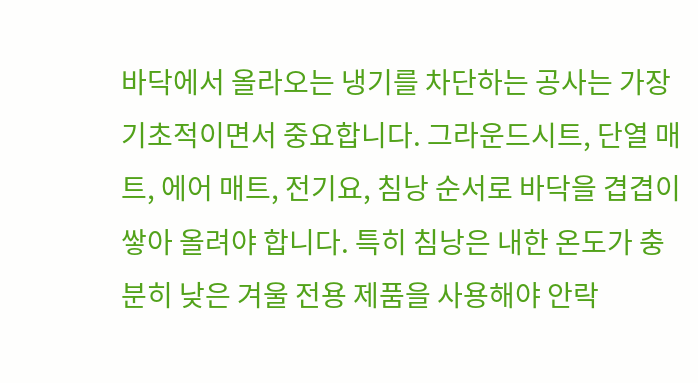바닥에서 올라오는 냉기를 차단하는 공사는 가장 기초적이면서 중요합니다. 그라운드시트, 단열 매트, 에어 매트, 전기요, 침낭 순서로 바닥을 겹겹이 쌓아 올려야 합니다. 특히 침낭은 내한 온도가 충분히 낮은 겨울 전용 제품을 사용해야 안락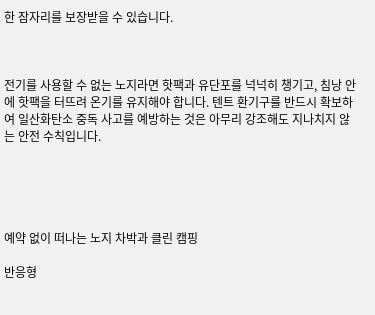한 잠자리를 보장받을 수 있습니다.



전기를 사용할 수 없는 노지라면 핫팩과 유단포를 넉넉히 챙기고, 침낭 안에 핫팩을 터뜨려 온기를 유지해야 합니다. 텐트 환기구를 반드시 확보하여 일산화탄소 중독 사고를 예방하는 것은 아무리 강조해도 지나치지 않는 안전 수칙입니다.





예약 없이 떠나는 노지 차박과 클린 캠핑

반응형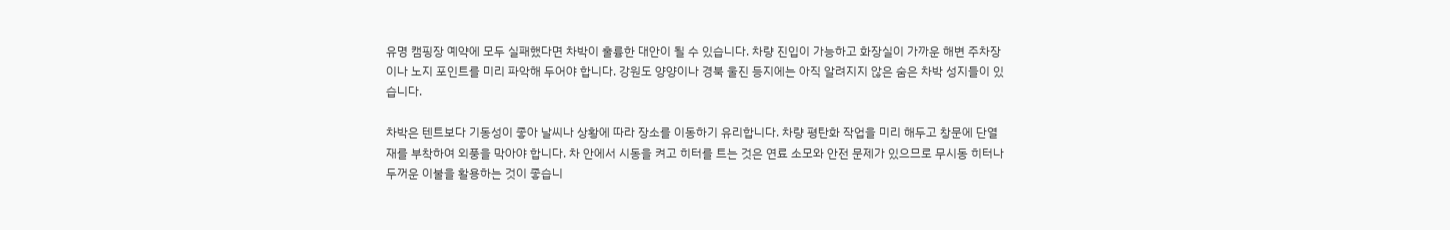유명 캠핑장 예약에 모두 실패했다면 차박이 훌륭한 대안이 될 수 있습니다. 차량 진입이 가능하고 화장실이 가까운 해변 주차장이나 노지 포인트를 미리 파악해 두어야 합니다. 강원도 양양이나 경북 울진 등지에는 아직 알려지지 않은 숨은 차박 성지들이 있습니다.

차박은 텐트보다 기동성이 좋아 날씨나 상황에 따라 장소를 이동하기 유리합니다. 차량 평탄화 작업을 미리 해두고 창문에 단열재를 부착하여 외풍을 막아야 합니다. 차 안에서 시동을 켜고 히터를 트는 것은 연료 소모와 안전 문제가 있으므로 무시동 히터나 두꺼운 이불을 활용하는 것이 좋습니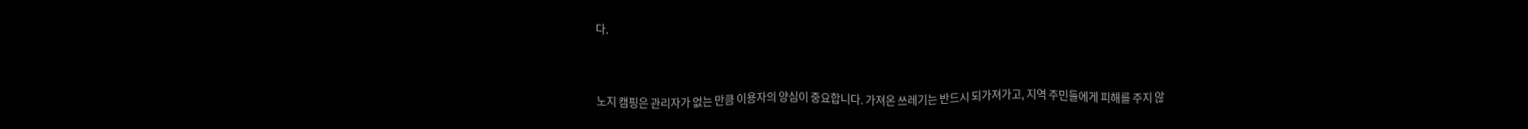다.



노지 캠핑은 관리자가 없는 만큼 이용자의 양심이 중요합니다. 가져온 쓰레기는 반드시 되가져가고, 지역 주민들에게 피해를 주지 않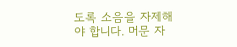도록 소음을 자제해야 합니다. 머문 자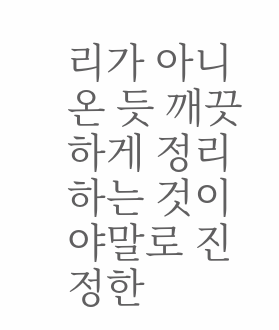리가 아니 온 듯 깨끗하게 정리하는 것이야말로 진정한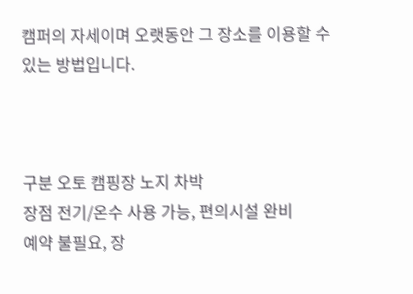캠퍼의 자세이며 오랫동안 그 장소를 이용할 수 있는 방법입니다.



구분 오토 캠핑장 노지 차박
장점 전기/온수 사용 가능, 편의시설 완비
예약 불필요, 장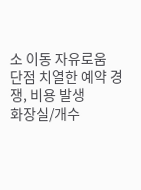소 이동 자유로움
단점 치열한 예약 경쟁, 비용 발생
화장실/개수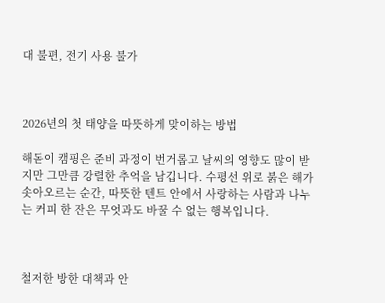대 불편, 전기 사용 불가



2026년의 첫 태양을 따뜻하게 맞이하는 방법

해돋이 캠핑은 준비 과정이 번거롭고 날씨의 영향도 많이 받지만 그만큼 강렬한 추억을 남깁니다. 수평선 위로 붉은 해가 솟아오르는 순간, 따뜻한 텐트 안에서 사랑하는 사람과 나누는 커피 한 잔은 무엇과도 바꿀 수 없는 행복입니다.



철저한 방한 대책과 안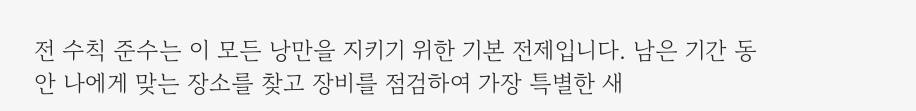전 수칙 준수는 이 모든 낭만을 지키기 위한 기본 전제입니다. 남은 기간 동안 나에게 맞는 장소를 찾고 장비를 점검하여 가장 특별한 새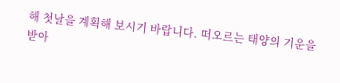해 첫날을 계획해 보시기 바랍니다. 떠오르는 태양의 기운을 받아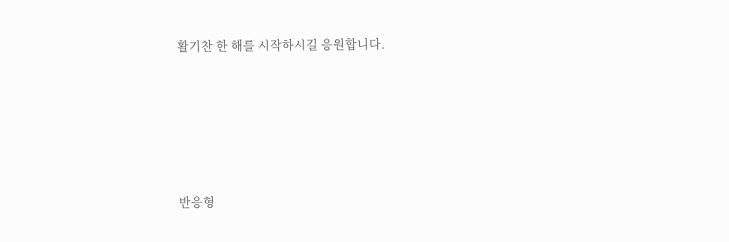활기찬 한 해를 시작하시길 응원합니다.







반응형